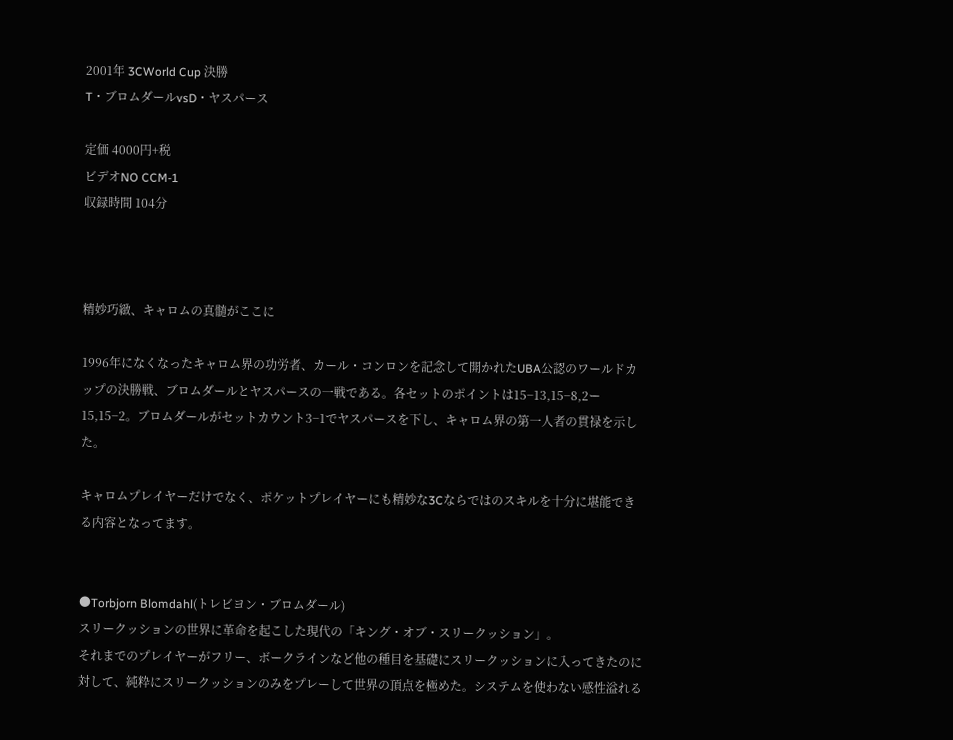2001年 3CWorld Cup 決勝
T・ブロムダールvsD・ヤスパース

定価 4000円+税
ビデオNO CCM-1
収録時間 104分



精妙巧緻、キャロムの真髄がここに

1996年になくなったキャロム界の功労者、カール・コンロンを記念して開かれたUBA公認のワールドカップの決勝戦、ブロムダールとヤスパースの一戦である。各セットのポイントは15−13,15−8,2ー15,15−2。ブロムダールがセットカウント3−1でヤスパースを下し、キャロム界の第一人者の貫禄を示した。

キャロムプレイヤーだけでなく、ポケットプレイヤーにも精妙な3Cならではのスキルを十分に堪能できる内容となってます。


●Torbjorn Blomdahl(トレビヨン・ブロムダール)
スリークッションの世界に革命を起こした現代の「キング・オブ・スリークッション」。
それまでのプレイヤーがフリー、ボークラインなど他の種目を基礎にスリークッションに入ってきたのに対して、純粋にスリークッションのみをプレーして世界の頂点を極めた。システムを使わない感性溢れる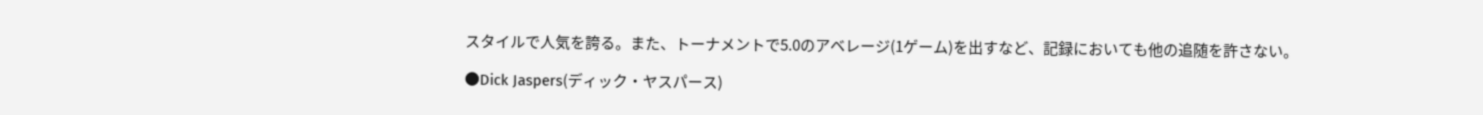スタイルで人気を誇る。また、トーナメントで5.0のアベレージ(1ゲーム)を出すなど、記録においても他の追随を許さない。

●Dick Jaspers(ディック・ヤスパース)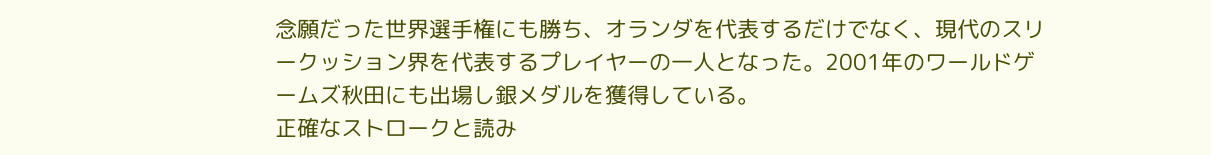念願だった世界選手権にも勝ち、オランダを代表するだけでなく、現代のスリークッション界を代表するプレイヤーの一人となった。2001年のワールドゲームズ秋田にも出場し銀メダルを獲得している。
正確なストロークと読み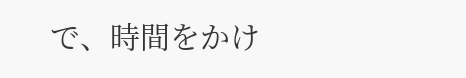で、時間をかけ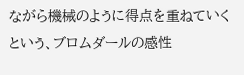ながら機械のように得点を重ねていくという、ブロムダールの感性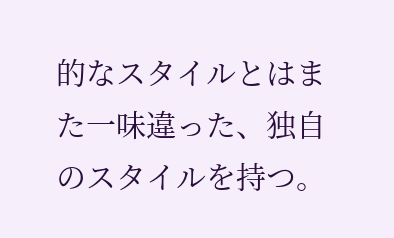的なスタイルとはまた一味違った、独自のスタイルを持つ。